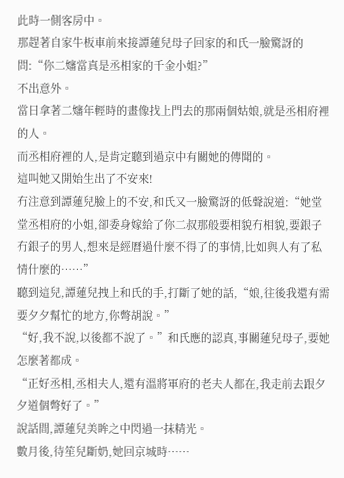此時一側客房中。
那趕著自家牛板車前來接譚蓮兒母子回家的和氏一臉驚訝的問:“你二嬸當真是丞相家的千金小姐?”
不出意外。
當日拿著二嬸年輕時的畫像找上門去的那兩個姑娘,就是丞相府裡的人。
而丞相府裡的人,是肯定聽到過京中有關她的傳聞的。
這叫她又開始生出了不安來!
冇注意到譚蓮兒臉上的不安,和氏又一臉驚訝的低聲說道:“她堂堂丞相府的小姐,卻委身嫁給了你二叔那般要相貌冇相貌,要銀子冇銀子的男人,想來是經曆過什麼不得了的事情,比如與人有了私情什麼的……”
聽到這兒,譚蓮兒拽上和氏的手,打斷了她的話,“娘,往後我還有需要夕夕幫忙的地方,你彆胡說。”
“好,我不說,以後都不說了。”和氏應的認真,事關蓮兒母子,要她怎麼著都成。
“正好丞相,丞相夫人,還有溫將軍府的老夫人都在,我走前去跟夕夕道個彆好了。”
說話間,譚蓮兒美眸之中閃過一抹精光。
數月後,待笙兒斷奶,她回京城時……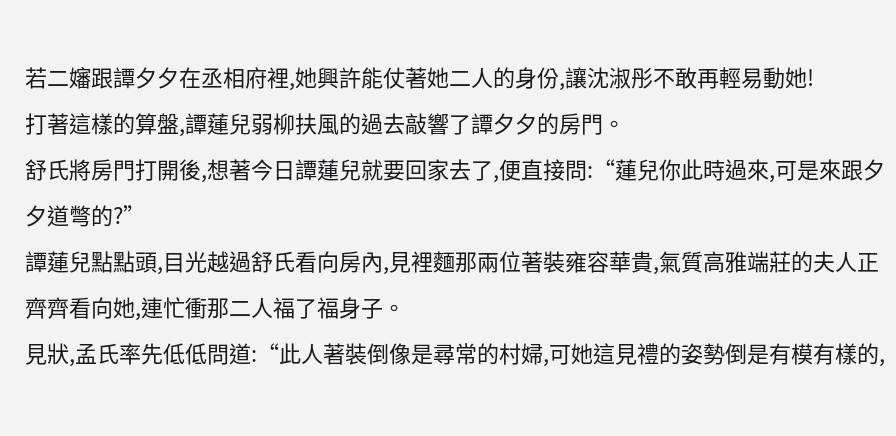若二嬸跟譚夕夕在丞相府裡,她興許能仗著她二人的身份,讓沈淑彤不敢再輕易動她!
打著這樣的算盤,譚蓮兒弱柳扶風的過去敲響了譚夕夕的房門。
舒氏將房門打開後,想著今日譚蓮兒就要回家去了,便直接問:“蓮兒你此時過來,可是來跟夕夕道彆的?”
譚蓮兒點點頭,目光越過舒氏看向房內,見裡麵那兩位著裝雍容華貴,氣質高雅端莊的夫人正齊齊看向她,連忙衝那二人福了福身子。
見狀,孟氏率先低低問道:“此人著裝倒像是尋常的村婦,可她這見禮的姿勢倒是有模有樣的,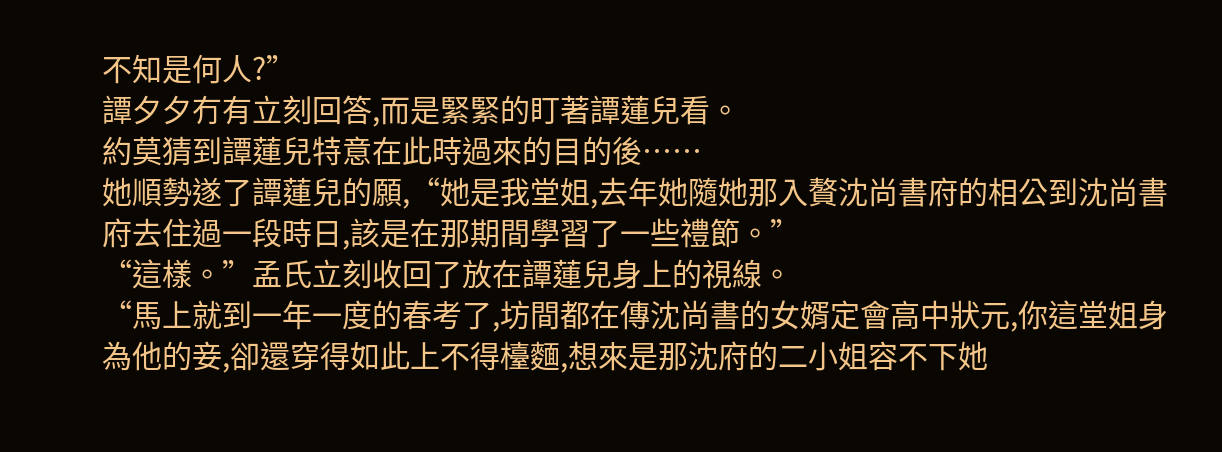不知是何人?”
譚夕夕冇有立刻回答,而是緊緊的盯著譚蓮兒看。
約莫猜到譚蓮兒特意在此時過來的目的後……
她順勢遂了譚蓮兒的願,“她是我堂姐,去年她隨她那入贅沈尚書府的相公到沈尚書府去住過一段時日,該是在那期間學習了一些禮節。”
“這樣。”孟氏立刻收回了放在譚蓮兒身上的視線。
“馬上就到一年一度的春考了,坊間都在傳沈尚書的女婿定會高中狀元,你這堂姐身為他的妾,卻還穿得如此上不得檯麵,想來是那沈府的二小姐容不下她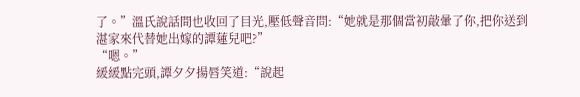了。”溫氏說話間也收回了目光,壓低聲音問:“她就是那個當初敲暈了你,把你送到湛家來代替她出嫁的譚蓮兒吧?”
“嗯。”
緩緩點完頭,譚夕夕揚唇笑道:“說起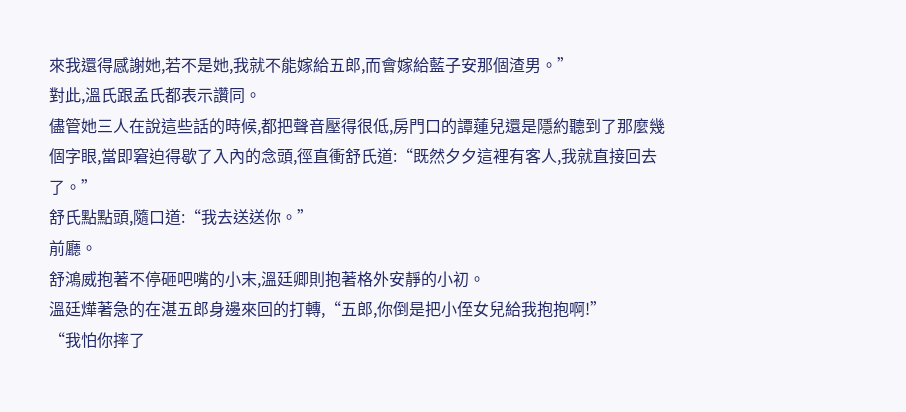來我還得感謝她,若不是她,我就不能嫁給五郎,而會嫁給藍子安那個渣男。”
對此,溫氏跟孟氏都表示讚同。
儘管她三人在說這些話的時候,都把聲音壓得很低,房門口的譚蓮兒還是隱約聽到了那麼幾個字眼,當即窘迫得歇了入內的念頭,徑直衝舒氏道:“既然夕夕這裡有客人,我就直接回去了。”
舒氏點點頭,隨口道:“我去送送你。”
前廳。
舒鴻威抱著不停砸吧嘴的小末,溫廷卿則抱著格外安靜的小初。
溫廷燁著急的在湛五郎身邊來回的打轉,“五郎,你倒是把小侄女兒給我抱抱啊!”
“我怕你摔了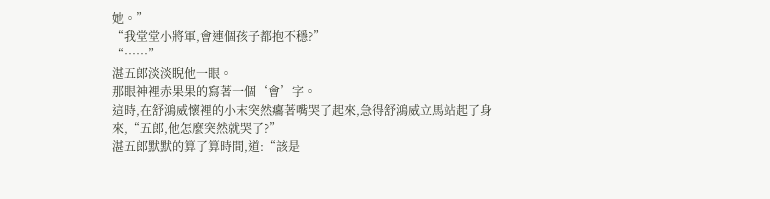她。”
“我堂堂小將軍,會連個孩子都抱不穩?”
“……”
湛五郎淡淡睨他一眼。
那眼神裡赤果果的寫著一個‘會’字。
這時,在舒鴻威懷裡的小末突然癟著嘴哭了起來,急得舒鴻威立馬站起了身來,“五郎,他怎麼突然就哭了?”
湛五郎默默的算了算時間,道:“該是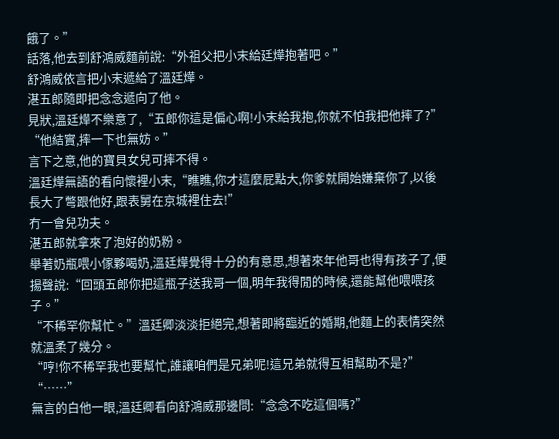餓了。”
話落,他去到舒鴻威麵前說:“外祖父把小末給廷燁抱著吧。”
舒鴻威依言把小末遞給了溫廷燁。
湛五郎隨即把念念遞向了他。
見狀,溫廷燁不樂意了,“五郎你這是偏心啊!小末給我抱,你就不怕我把他摔了?”
“他結實,摔一下也無妨。”
言下之意,他的寶貝女兒可摔不得。
溫廷燁無語的看向懷裡小末,“瞧瞧,你才這麼屁點大,你爹就開始嫌棄你了,以後長大了彆跟他好,跟表舅在京城裡住去!”
冇一會兒功夫。
湛五郎就拿來了泡好的奶粉。
舉著奶瓶喂小傢夥喝奶,溫廷燁覺得十分的有意思,想著來年他哥也得有孩子了,便揚聲說:“回頭五郎你把這瓶子送我哥一個,明年我得閒的時候,還能幫他喂喂孩子。”
“不稀罕你幫忙。”溫廷卿淡淡拒絕完,想著即將臨近的婚期,他麵上的表情突然就溫柔了幾分。
“哼!你不稀罕我也要幫忙,誰讓咱們是兄弟呢!這兄弟就得互相幫助不是?”
“……”
無言的白他一眼,溫廷卿看向舒鴻威那邊問:“念念不吃這個嗎?”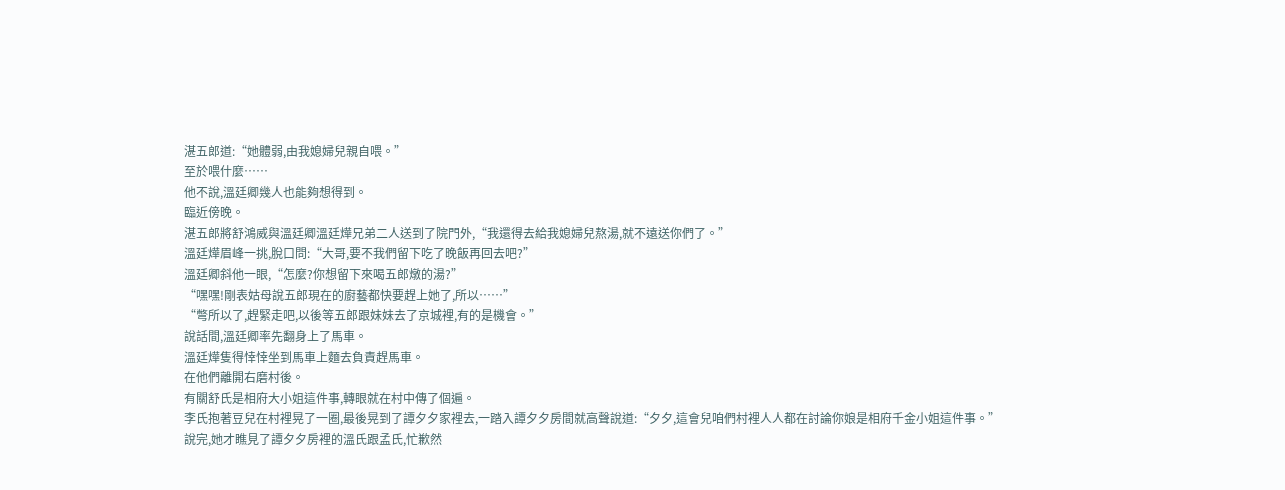湛五郎道:“她體弱,由我媳婦兒親自喂。”
至於喂什麼……
他不說,溫廷卿幾人也能夠想得到。
臨近傍晚。
湛五郎將舒鴻威與溫廷卿溫廷燁兄弟二人送到了院門外,“我還得去給我媳婦兒熬湯,就不遠送你們了。”
溫廷燁眉峰一挑,脫口問:“大哥,要不我們留下吃了晚飯再回去吧?”
溫廷卿斜他一眼,“怎麼?你想留下來喝五郎燉的湯?”
“嘿嘿!剛表姑母說五郎現在的廚藝都快要趕上她了,所以……”
“彆所以了,趕緊走吧,以後等五郎跟妹妹去了京城裡,有的是機會。”
說話間,溫廷卿率先翻身上了馬車。
溫廷燁隻得悻悻坐到馬車上麵去負責趕馬車。
在他們離開右磨村後。
有關舒氏是相府大小姐這件事,轉眼就在村中傳了個遍。
李氏抱著豆兒在村裡晃了一圈,最後晃到了譚夕夕家裡去,一踏入譚夕夕房間就高聲說道:“夕夕,這會兒咱們村裡人人都在討論你娘是相府千金小姐這件事。”
說完,她才瞧見了譚夕夕房裡的溫氏跟孟氏,忙歉然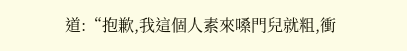道:“抱歉,我這個人素來嗓門兒就粗,衝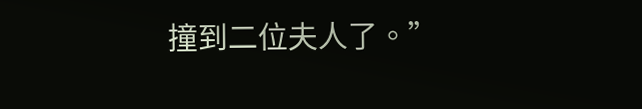撞到二位夫人了。”